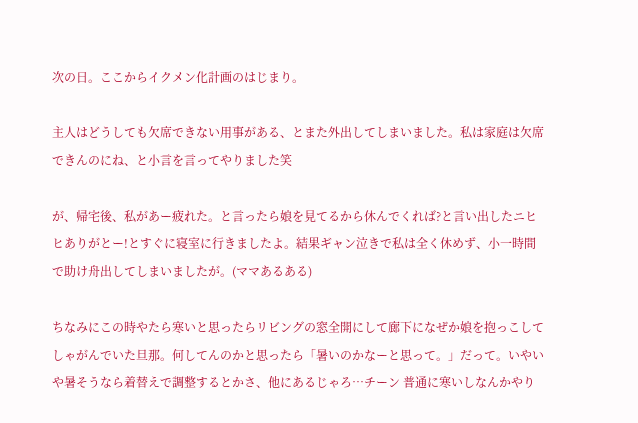次の日。ここからイクメン化計画のはじまり。

主人はどうしても欠席できない用事がある、とまた外出してしまいました。私は家庭は欠席できんのにね、と小言を言ってやりました笑

が、帰宅後、私があー疲れた。と言ったら娘を見てるから休んでくれば?と言い出したニヒヒありがとー!とすぐに寝室に行きましたよ。結果ギャン泣きで私は全く休めず、小一時間で助け舟出してしまいましたが。(ママあるある)

ちなみにこの時やたら寒いと思ったらリビングの窓全開にして廊下になぜか娘を抱っこしてしゃがんでいた旦那。何してんのかと思ったら「暑いのかなーと思って。」だって。いやいや暑そうなら着替えで調整するとかさ、他にあるじゃろ…チーン 普通に寒いしなんかやり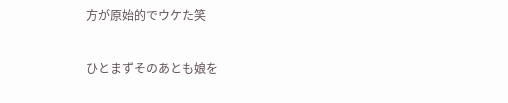方が原始的でウケた笑

ひとまずそのあとも娘を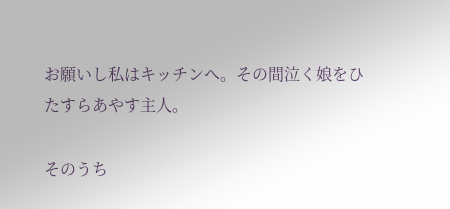お願いし私はキッチンへ。その間泣く娘をひたすらあやす主人。

そのうち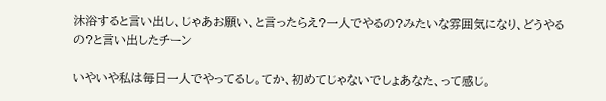沐浴すると言い出し、じゃあお願い、と言ったらえ?一人でやるの?みたいな雰囲気になり、どうやるの?と言い出したチーン

いやいや私は毎日一人でやってるし。てか、初めてじゃないでしょあなた、って感じ。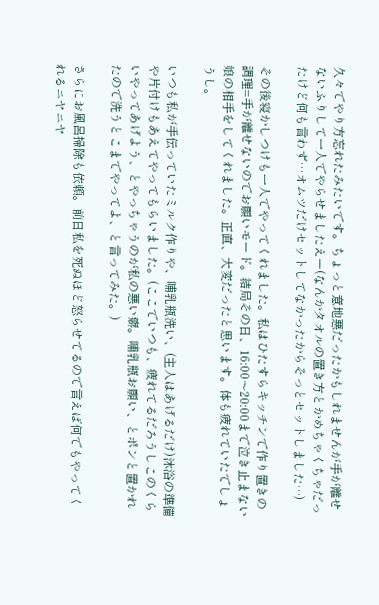久々でやり方忘れたみたいです。ちょっと意地悪だったかもしれませんが手が離せないふりして一人でやらせましたえー(なんかタオルの置き方とかめちゃくちゃだったけど何も言わず…オムツだけセットしてなかったからそっとセットしました…)

その後寝かしつけも一人でやってくれました。私はひたすらキッチンで作り置きの調理=手が離せないのでお願いモード。結局その日、16:00〜20:00まで泣き止まない娘の相手をしてくれました。正直、大変だったと思います。体も疲れていたでしょうし。

いつも私が手伝っていたミルク作りや、哺乳瓶洗い、(主人はあげるだけ)沐浴の準備や片付けもあえてやってもらいました。(ここでいつも、疲れてるだろうしこのくらいやってあげよう、とやっちゃうのが私の悪い癖。哺乳瓶お願い、とポンと置かれたので洗うとこまでやってよ、と言ってみた。)

さらにお風呂掃除も依頼。前日私を死ぬほど怒らせてるので言えば何でもやってくれるニヤニヤ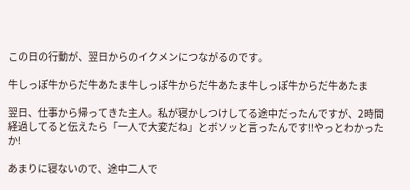この日の行動が、翌日からのイクメンにつながるのです。

牛しっぽ牛からだ牛あたま牛しっぽ牛からだ牛あたま牛しっぽ牛からだ牛あたま

翌日、仕事から帰ってきた主人。私が寝かしつけしてる途中だったんですが、2時間経過してると伝えたら「一人で大変だね」とボソッと言ったんです!!やっとわかったか!

あまりに寝ないので、途中二人で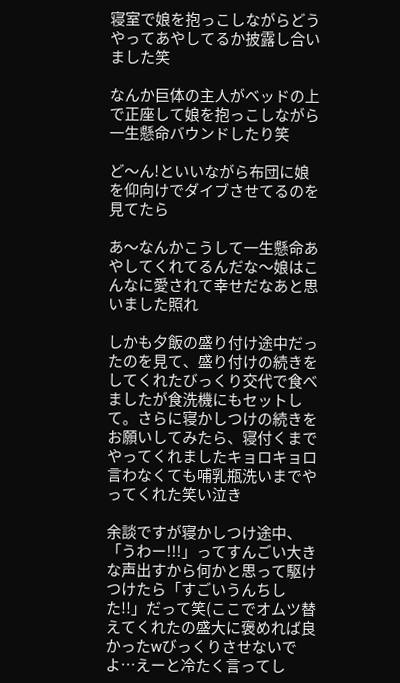寝室で娘を抱っこしながらどうやってあやしてるか披露し合いました笑

なんか巨体の主人がベッドの上で正座して娘を抱っこしながら一生懸命バウンドしたり笑

ど〜ん!といいながら布団に娘を仰向けでダイブさせてるのを見てたら

あ〜なんかこうして一生懸命あやしてくれてるんだな〜娘はこんなに愛されて幸せだなあと思いました照れ

しかも夕飯の盛り付け途中だったのを見て、盛り付けの続きをしてくれたびっくり交代で食べましたが食洗機にもセットして。さらに寝かしつけの続きをお願いしてみたら、寝付くまでやってくれましたキョロキョロ言わなくても哺乳瓶洗いまでやってくれた笑い泣き

余談ですが寝かしつけ途中、「うわー!!!」ってすんごい大きな声出すから何かと思って駆けつけたら「すごいうんちした!!」だって笑(ここでオムツ替えてくれたの盛大に褒めれば良かったwびっくりさせないでよ…えーと冷たく言ってし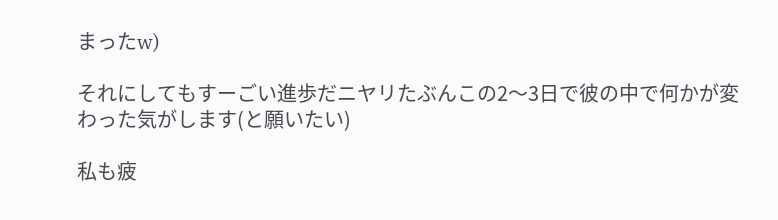まったw)

それにしてもすーごい進歩だニヤリたぶんこの2〜3日で彼の中で何かが変わった気がします(と願いたい)

私も疲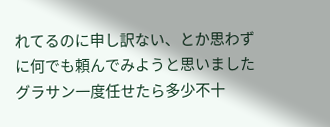れてるのに申し訳ない、とか思わずに何でも頼んでみようと思いましたグラサン一度任せたら多少不十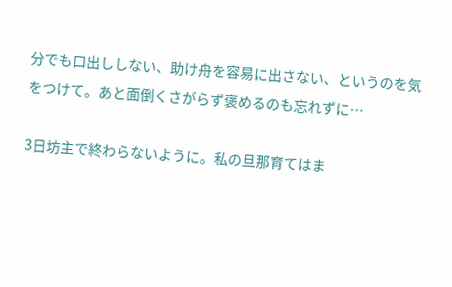分でも口出ししない、助け舟を容易に出さない、というのを気をつけて。あと面倒くさがらず褒めるのも忘れずに…

3日坊主で終わらないように。私の旦那育てはま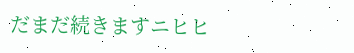だまだ続きますニヒヒ